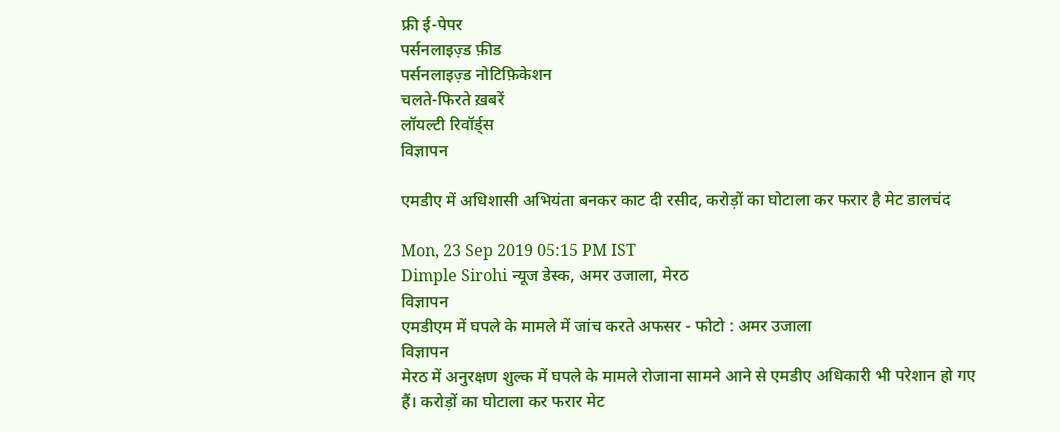फ्री ई-पेपर
पर्सनलाइज़्ड फ़ीड
पर्सनलाइज़्ड नोटिफ़िकेशन
चलते-फिरते ख़बरें
लॉयल्टी रिवॉर्ड्स
विज्ञापन

एमडीए में अधिशासी अभियंता बनकर काट दी रसीद, करोड़ों का घोटाला कर फरार है मेट डालचंद

Mon, 23 Sep 2019 05:15 PM IST
Dimple Sirohi न्यूज डेस्क, अमर उजाला, मेरठ
विज्ञापन
एमडीएम में घपले के मामले में जांच करते अफसर - फोटो : अमर उजाला
विज्ञापन
मेरठ में अनुरक्षण शुल्क में घपले के मामले रोजाना सामने आने से एमडीए अधिकारी भी परेशान हो गए हैं। करोड़ों का घोटाला कर फरार मेट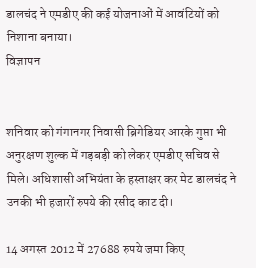डालचंद ने एमडीए की कई योजनाओं में आवंटियों को निशाना बनाया।
विज्ञापन


शनिवार को गंगानगर निवासी ब्रिगेडियर आरके गुप्ता भी अनुरक्षण शुल्क में गड़बड़ी को लेकर एमडीए सचिव से मिले। अधिशासी अभियंता के हस्ताक्षर कर मेट डालचंद ने उनकी भी हजारों रुपये की रसीद काट दी।

14 अगस्त 2012 में 27688 रुपये जमा किए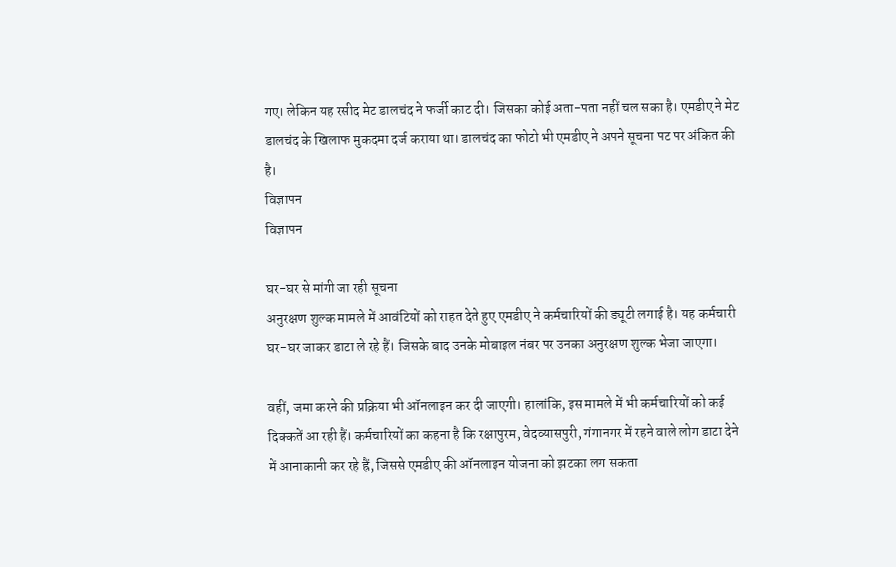गए। लेकिन यह रसीद मेट डालचंद ने फर्जी काट दी। जिसका कोई अता-पता नहीं चल सका है। एमडीए ने मेट डालचंद के खिलाफ मुकदमा दर्ज कराया था। डालचंद का फोटो भी एमडीए ने अपने सूचना पट पर अंकित की है।
विज्ञापन
विज्ञापन

घर-घर से मांगी जा रही सूचना
अनुरक्षण शुल्क मामले में आवंटियों को राहत देते हुए एमडीए ने कर्मचारियों की ड्यूटी लगाई है। यह कर्मचारी घर-घर जाकर डाटा ले रहे हैं। जिसके बाद उनके मोबाइल नंबर पर उनका अनुरक्षण शुल्क भेजा जाएगा।

वहीं, जमा करने की प्रक्रिया भी ऑनलाइन कर दी जाएगी। हालांकि, इस मामले में भी कर्मचारियों को कई दिक्कतें आ रही हैं। कर्मचारियों का कहना है कि रक्षापुरम, वेदव्यासपुरी, गंगानगर में रहने वाले लोग डाटा देने में आनाकानी कर रहे ह्रैं, जिससे एमडीए की ऑनलाइन योजना को झटका लग सकता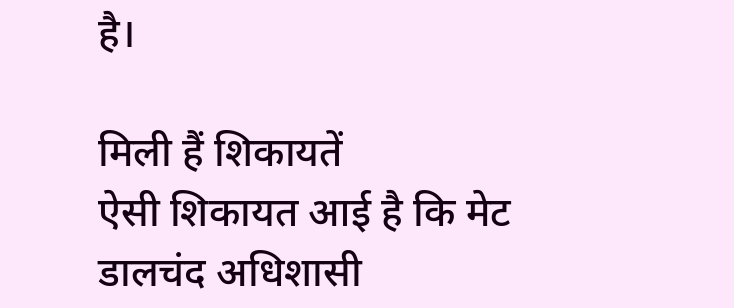है।

मिली हैं शिकायतें
ऐसी शिकायत आई है कि मेट डालचंद अधिशासी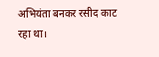अभियंता बनकर रसीद काट रहा था।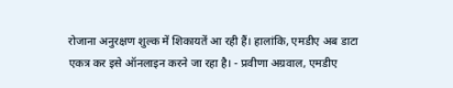रोजाना अनुरक्षण शुल्क में शिकायतें आ रही हैं। हालांकि, एमडीए अब डाटा एकत्र कर इसे ऑनलाइन करने जा रहा है। - प्रवीणा अग्रवाल, एमडीए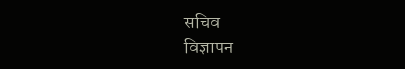सचिव
विज्ञापन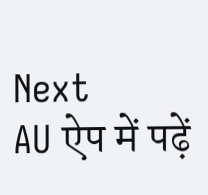Next
AU ऐप में पढ़ें